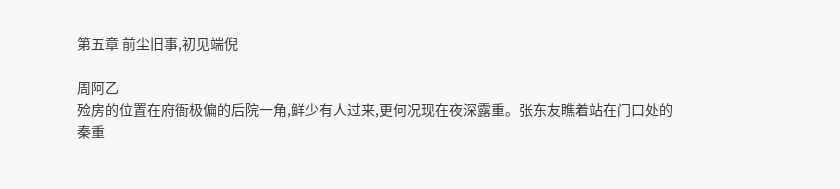第五章 前尘旧事,初见端倪

周阿乙
殓房的位置在府衙极偏的后院一角,鲜少有人过来,更何况现在夜深露重。张东友瞧着站在门口处的秦重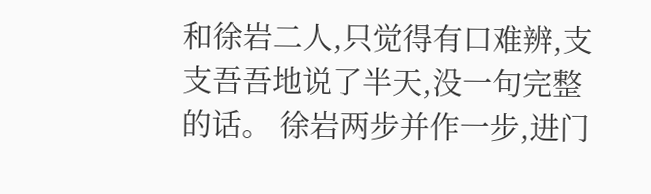和徐岩二人,只觉得有口难辨,支支吾吾地说了半天,没一句完整的话。 徐岩两步并作一步,进门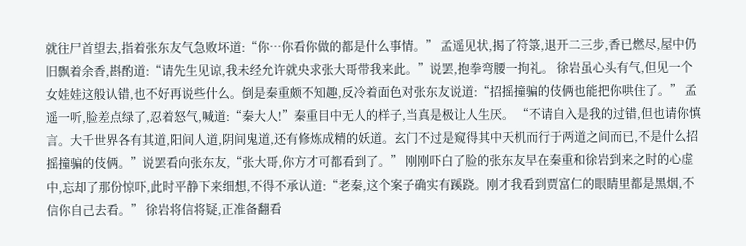就往尸首望去,指着张东友气急败坏道:“你…你看你做的都是什么事情。” 孟遥见状,揭了符箓,退开二三步,香已燃尽,屋中仍旧飘着余香,斟酌道:“请先生见谅,我未经允许就央求张大哥带我来此。”说罢,抱拳弯腰一拘礼。 徐岩虽心头有气,但见一个女娃娃这般认错,也不好再说些什么。倒是秦重颇不知趣,反冷着面色对张东友说道:“招摇撞骗的伎俩也能把你哄住了。” 孟遥一听,脸差点绿了,忍着怒气,喊道:“秦大人!”秦重目中无人的样子,当真是极让人生厌。 “不请自入是我的过错,但也请你慎言。大千世界各有其道,阳间人道,阴间鬼道,还有修炼成精的妖道。玄门不过是窥得其中天机而行于两道之间而已,不是什么招摇撞骗的伎俩。”说罢看向张东友,“张大哥,你方才可都看到了。” 刚刚吓白了脸的张东友早在秦重和徐岩到来之时的心虚中,忘却了那份惊吓,此时平静下来细想,不得不承认道:“老秦,这个案子确实有蹊跷。刚才我看到贾富仁的眼睛里都是黑烟,不信你自己去看。” 徐岩将信将疑,正准备翻看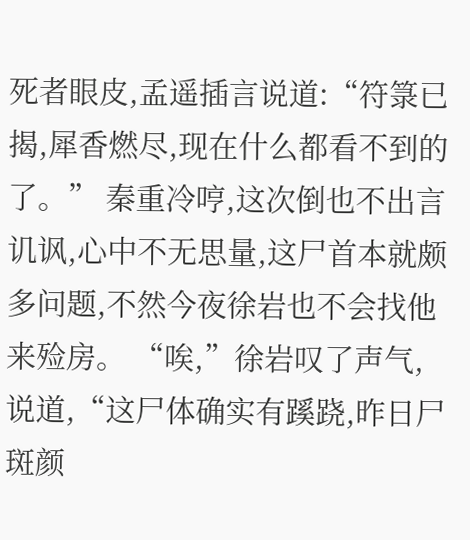死者眼皮,孟遥插言说道:“符箓已揭,犀香燃尽,现在什么都看不到的了。” 秦重冷哼,这次倒也不出言讥讽,心中不无思量,这尸首本就颇多问题,不然今夜徐岩也不会找他来殓房。 “唉,”徐岩叹了声气,说道,“这尸体确实有蹊跷,昨日尸斑颜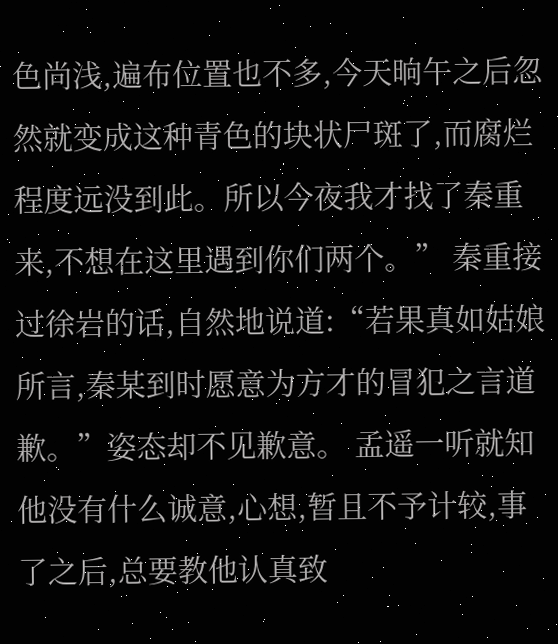色尚浅,遍布位置也不多,今天晌午之后忽然就变成这种青色的块状尸斑了,而腐烂程度远没到此。所以今夜我才找了秦重来,不想在这里遇到你们两个。” 秦重接过徐岩的话,自然地说道:“若果真如姑娘所言,秦某到时愿意为方才的冒犯之言道歉。”姿态却不见歉意。 孟遥一听就知他没有什么诚意,心想,暂且不予计较,事了之后,总要教他认真致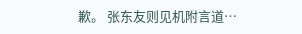歉。 张东友则见机附言道…